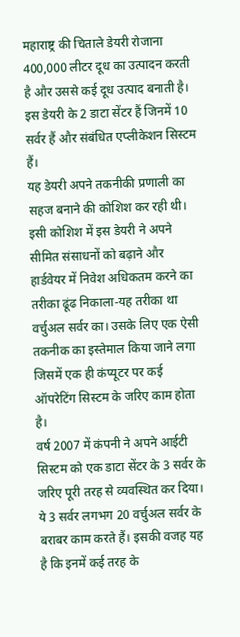महाराष्ट्र की चिताले डेयरी रोजाना 400,000 लीटर दूध का उत्पादन करती है और उससे कई दूध उत्पाद बनाती है। इस डेयरी के 2 डाटा सेंटर हैं जिनमें 10 सर्वर हैं और संबंधित एप्लीकेशन सिस्टम हैं।
यह डेयरी अपने तकनीकी प्रणाली का सहज बनाने की कोशिश कर रही थी। इसी कोशिश में इस डेयरी ने अपने सीमित संसाधनों को बढ़ाने और हार्डवेयर में निवेश अधिकतम करने का तरीका ढूंढ निकाला-यह तरीका था वर्चुअल सर्वर का। उसके लिए एक ऐसी तकनीक का इस्तेमाल किया जाने लगा जिसमें एक ही कंप्यूटर पर कई ऑपरेटिंग सिस्टम के जरिए काम होता है।
वर्ष 2007 में कंपनी ने अपने आईटी सिस्टम को एक डाटा सेंटर के 3 सर्वर के जरिए पूरी तरह से व्यवस्थित कर दिया। ये 3 सर्वर लगभग 20 वर्चुअल सर्वर के बराबर काम करते हैं। इसकी वजह यह है कि इनमें कई तरह के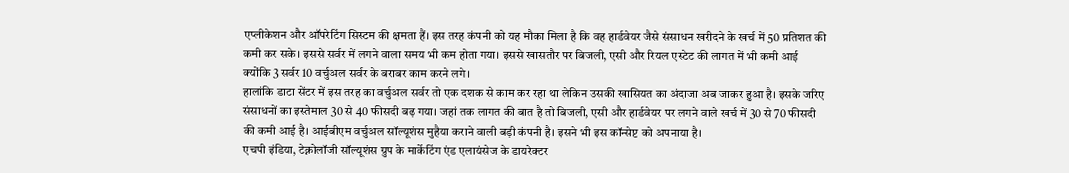एप्लीकेशन और ऑपरेटिंग सिस्टम की क्षमता हैं। इस तरह कंपनी को यह मौका मिला है कि वह हार्डवेयर जैसे संसाधन खरीदने के खर्च में 50 प्रतिशत की कमी कर सके। इससे सर्वर में लगने वाला समय भी कम होता गया। इससे खासतौर पर बिजली, एसी और रियल एस्टेट की लागत में भी कमी आई क्योंकि 3 सर्वर 10 वर्चुअल सर्वर के बराबर काम करने लगे।
हालांकि डाटा सेंटर में इस तरह का वर्चुअल सर्वर तो एक दशक से काम कर रहा था लेकिन उसकी खासियत का अंदाजा अब जाकर हुआ है। इसके जरिए संसाधनों का इस्तेमाल 30 से 40 फीसदी बढ़ गया। जहां तक लागत की बात है तो बिजली, एसी और हार्डवेयर पर लगने वाले खर्च में 30 से 70 फीसदी की कमी आई है। आईबीएम वर्चुअल सॉल्यूशंस मुहैया कराने वाली बड़ी कंपनी है। इसने भी इस कॉन्सेप्ट को अपनाया है।
एचपी इंडिया, टेक्नोलॉजी सॉल्यूशंस ग्रुप के मार्केटिंग एंड एलायंसेज के डायरेक्टर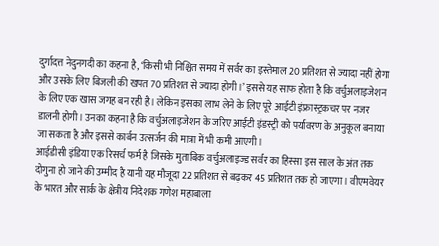दुर्गादत्त नेदुनगदी का कहना है, ‘किसी भी निश्चित समय में सर्वर का इस्तेमाल 20 प्रतिशत से ज्यादा नहीं होगा और उसके लिए बिजली की खपत 70 प्रतिशत से ज्यादा होगी।’ इससे यह साफ होता है कि वर्चुअलाइजेशन के लिए एक खास जगह बन रही है। लेकिन इसका लाभ लेने के लिए पूरे आईटी इंफ्रास्ट्रकचर पर नजर डालनी होगी। उनका कहना है कि वर्चुअलाइजेशन के जरिए आईटी इंडस्ट्री को पर्यावरण के अनुकूल बनाया जा सकता है और इससे कार्बन उत्सर्जन की मात्रा में भी कमी आएगी।
आईडीसी इंडिया एक रिसर्च फर्म है जिसके मुताबिक वर्चुअलाइज्ड सर्वर का हिस्सा इस साल के अंत तक दोगुना हो जाने की उम्मीद है यानी यह मौजूदा 22 प्रतिशत से बढ़कर 45 प्रतिशत तक हो जाएगा। वीएमवेयर के भारत और सार्क के क्षेत्रीय निदेशक गणेश महाबाला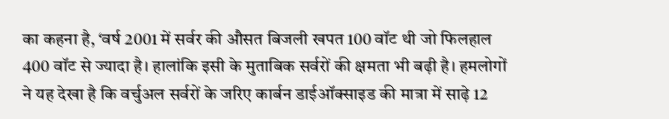का कहना है, ‘वर्ष 2001 में सर्वर की औसत बिजली खपत 100 वॉट थी जो फिलहाल 400 वॉट से ज्यादा है। हालांकि इसी के मुताबिक सर्वरों की क्षमता भी बढ़ी है। हमलोगों ने यह देखा है कि वर्चुअल सर्वरों के जरिए कार्बन डाईऑक्साइड की मात्रा में साढ़े 12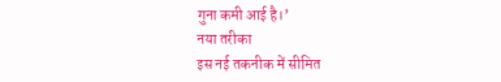गुना कमी आई है।’
नया तरीका
इस नई तकनीक में सीमित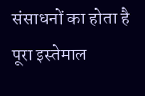संसाधनों का होता है पूरा इस्तेमाल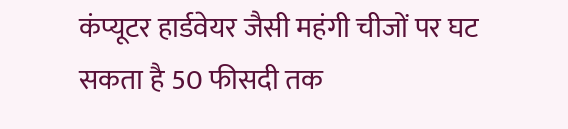कंप्यूटर हार्डवेयर जैसी महंगी चीजों पर घट सकता है 50 फीसदी तक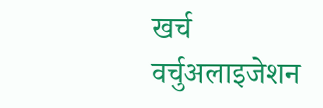खर्च
वर्चुअलाइजेशन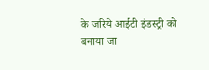के जरिये आईटी इंडस्ट्री को बनाया जा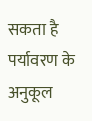सकता है पर्यावरण के अनुकूल